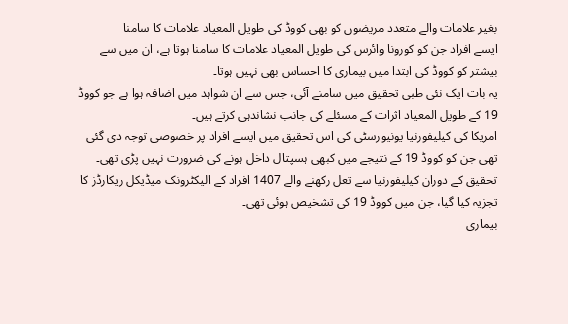بغیر علامات والے متعدد مریضوں کو بھی کووڈ کی طویل المعیاد علامات کا سامنا
ایسے افراد جن کو کورونا وائرس کی طویل المعیاد علامات کا سامنا ہوتا ہے، ان میں سے بیشتر کو کووڈ کی ابتدا میں بیماری کا احساس بھی نہیں ہوتا۔
یہ بات ایک نئی طبی تحقیق میں سامنے آئی، جس سے ان شواہد میں اضافہ ہوا ہے جو کووڈ 19 کے طویل المعیاد اثرات کے مسئلے کی جانب نشاندہی کرتے ہیں۔
امریکا کی کیلیفورنیا یونیورسٹی کی اس تحقیق میں ایسے افراد پر خصوصی توجہ دی گئی تھی جن کو کووڈ 19 کے نتیجے میں کبھی ہسپتال داخل ہونے کی ضرورت نہیں پڑی تھی۔
تحقیق کے دوران کیلیفورنیا سے تعل رکھنے والے 1407 افراد کے الیکٹرونک میڈیکل ریکارڈز کا تجزیہ کیا گیا، جن میں کووڈ 19 کی تشخیص ہوئی تھی۔
بیماری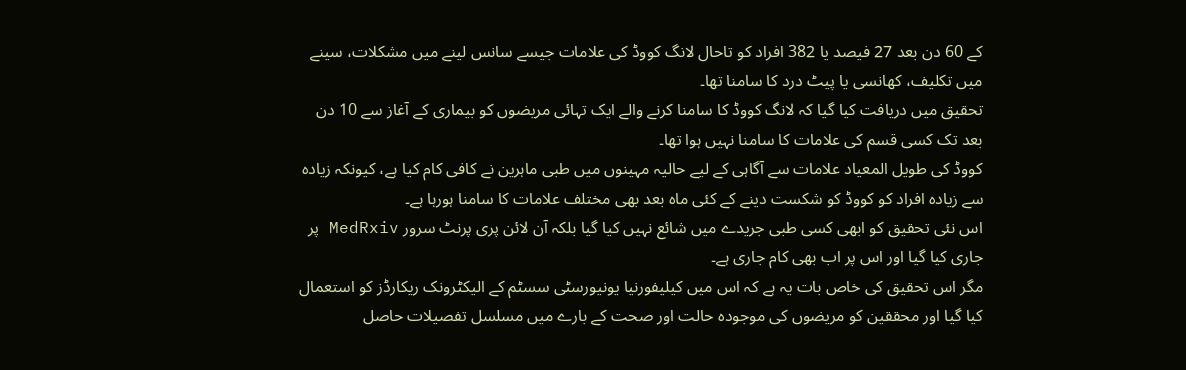کے 60 دن بعد 27 فیصد یا 382 افراد کو تاحال لانگ کووڈ کی علامات جیسے سانس لینے میں مشکلات، سینے میں تکلیف، کھانسی یا پیٹ درد کا سامنا تھا۔
تحقیق میں دریافت کیا گیا کہ لانگ کووڈ کا سامنا کرنے والے ایک تہائی مریضوں کو بیماری کے آغاز سے 10 دن بعد تک کسی قسم کی علامات کا سامنا نہیں ہوا تھا۔
کووڈ کی طویل المعیاد علامات سے آگاہی کے لیے حالیہ مہینوں میں طبی ماہرین نے کافی کام کیا ہے، کیونکہ زیادہ سے زیادہ افراد کو کووڈ کو شکست دینے کے کئی ماہ بعد بھی مختلف علامات کا سامنا ہورہا ہے۔
اس نئی تحقیق کو ابھی کسی طبی جریدے میں شائع نہیں کیا گیا بلکہ آن لائن پری پرنٹ سرور MedRxiv پر جاری کیا گیا اور اس پر اب بھی کام جاری ہے۔
مگر اس تحقیق کی خاص بات یہ ہے کہ اس میں کیلیفورنیا یونیورسٹی سسٹم کے الیکٹرونک ریکارڈز کو استعمال کیا گیا اور محققین کو مریضوں کی موجودہ حالت اور صحت کے بارے میں مسلسل تفصیلات حاصل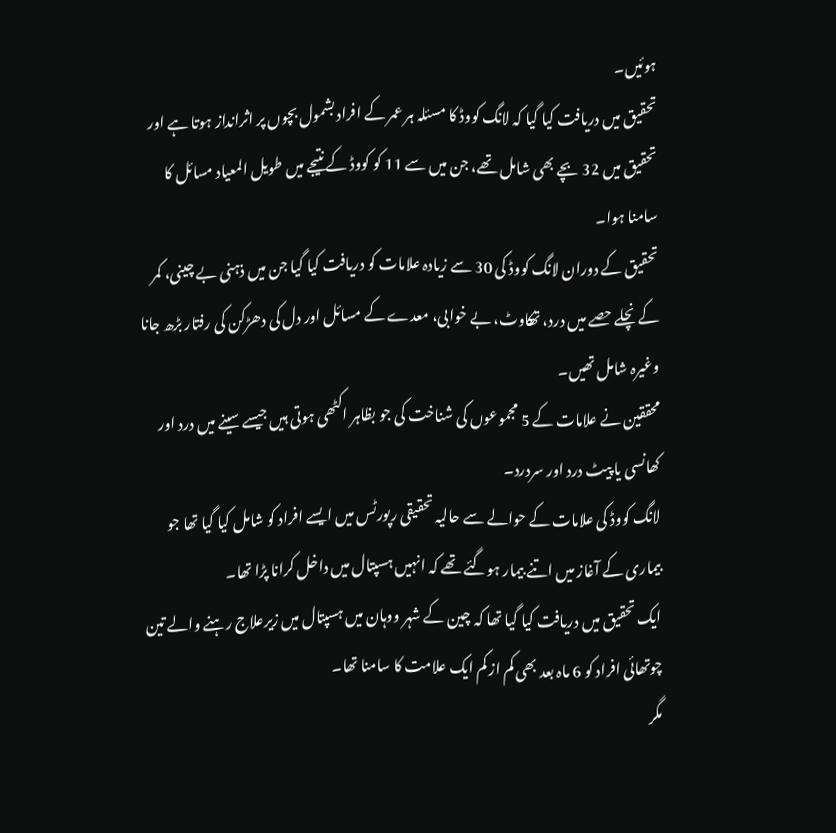ہوئیں۔
تحقیق میں دریافت کیا گیا کہ لانگ کووڈ کا مسئلہ ہر عمر کے افراد بشمول بچوں پر اثرانداز ہوتا ہے اور تحقیق میں 32 بچے بھی شامل تھے، جن میں سے 11 کو کووڈ کے نتیجے میں طویل المعیاد مسائل کا سامنا ہوا۔
تحقیق کے دوران لانگ کووڈ کی 30 سے زیادہ علامات کو دریافت کیا گیا جن میں ذہنی بے چینی، کمر کے نچلے حصے میں درد، تھکاوٹ، بے خوابی، معدے کے مسائل اور دل کی دھڑکن کی رفتار بڑھ جانا وغیرہ شامل تھیں۔
محققین نے علامات کے 5 مجموعوں کی شناخت کی جو بظاہر اکٹھی ہوتی ہیں جیسے سینے میں درد اور کھانسی یا پیٹ درد اور سردرد۔
لانگ کووڈ کی علامات کے حوالے سے حالیہ تحقیقی رپورٹس میں ایسے افراد کو شامل کیا گیا تھا جو بیماری کے آغاز میں اتنے بیمار ہوگئے تھے کہ انہیں ہسپتال میں داخل کرانا پڑا تھا۔
ایک تحقیق میں دریافت کیا گیا تھا کہ چین کے شہر ووہان میں ہسپتال میں زیرعلاج رہنے والے تین چوتھائی افراد کو 6 ماہ بعد بھی کم از کم ایک علامت کا سامنا تھا۔
مگر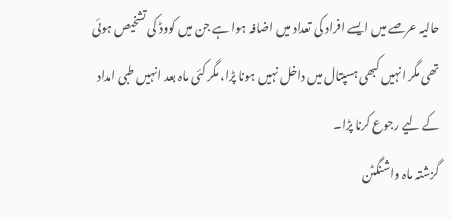حالیہ عرصے میں ایسے افراد کی تعداد میں اضافہ ہوا ہے جن میں کووڈ کی تشخیص ہوئی تھی مگر انہیں کبھی ہسپتال میں داخل نہیں ہونا پڑا، مگر کئی ماہ بعد انہیں طبی امداد کے لیے رجوع کرنا پڑا۔
گزشتہ ماہ واشنگٹن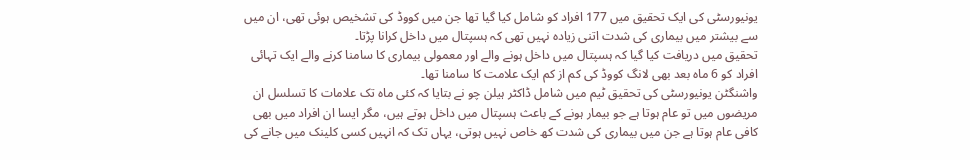یونیورسٹی کی ایک تحقیق میں 177 افراد کو شامل کیا گیا تھا جن میں کووڈ کی تشخیص ہوئی تھی، ان میں سے بیشتر میں بیماری کی شدت اتنی زیادہ نہیں تھی کہ ہسپتال میں داخل کرانا پڑتا۔
تحقیق میں دریافت کیا گیا کہ ہسپتال میں داخل ہونے والے اور معمولی بیماری کا سامنا کرنے والے ایک تہائی افراد کو 6 ماہ بعد بھی لانگ کووڈ کی کم از کم ایک علامت کا سامنا تھا۔
واشنگٹن یونیورسٹی کی تحقیق ٹیم میں شامل ڈاکٹر ہیلن چو نے بتایا کہ کئی ماہ تک علامات کا تسلسل ان مریضوں میں تو عام ہوتا ہے جو بیمار ہونے کے باعث ہسپتال میں داخل ہوتے ہیں، مگر ایسا ان افراد میں بھی کافی عام ہوتا ہے جن میں بیماری کی شدت کھ خاص نہیں ہوتی، یہاں تک کہ انہیں کسی کلینک میں جانے کی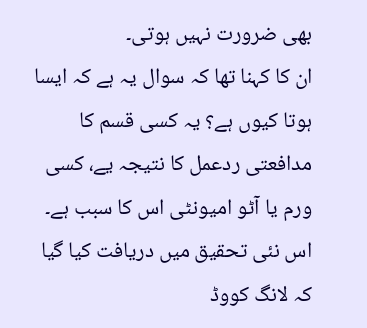بھی ضرورت نہیں ہوتی۔
ان کا کہنا تھا کہ سوال یہ ہے کہ ایسا ہوتا کیوں ہے؟ یہ کسی قسم کا مدافعتی ردعمل کا نتیجہ یے، کسی ورم یا آٹو امیونٹی اس کا سبب ہے۔
اس نئی تحقیق میں دریافت کیا گیا کہ لانگ کووڈ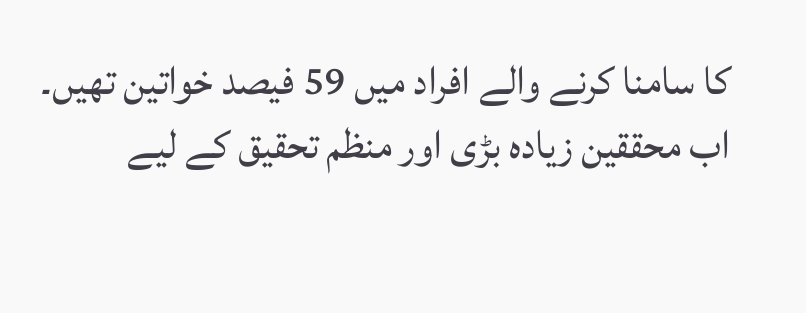کا سامنا کرنے والے افراد میں 59 فیصد خواتین تھیں۔
اب محققین زیادہ بڑی اور منظم تحقیق کے لیے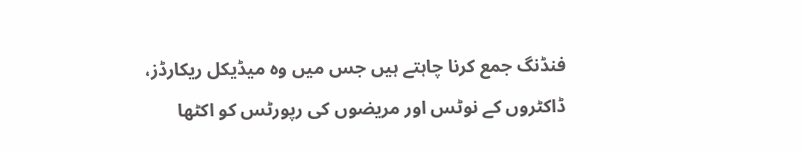فنڈنگ جمع کرنا چاہتے ہیں جس میں وہ میڈیکل ریکارڈز، ڈاکٹروں کے نوٹس اور مریضوں کی رپورٹس کو اکٹھا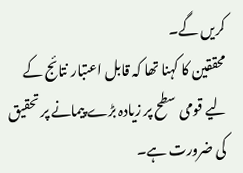کریں گے۔
محققین کا کہنا تھا کہ قابل اعتبار نتائج کے لیے قومی سطح پر زیادہ بڑے پیمانے پر تحقیق کی ضرورت ہے۔